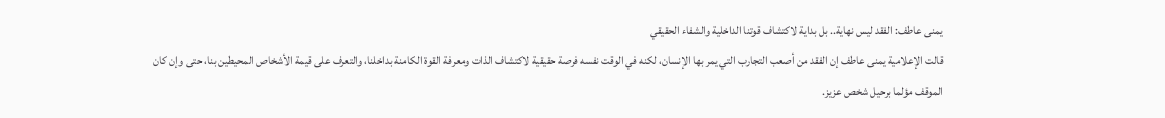يمنى عاطف: الفقد ليس نهاية.. بل بداية لاكتشاف قوتنا الداخلية والشفاء الحقيقي
قالت الإعلامية يمنى عاطف إن الفقد من أصعب التجارب التي يمر بها الإنسان، لكنه في الوقت نفسه فرصة حقيقية لاكتشاف الذات ومعرفة القوة الكامنة بداخلنا، والتعرف على قيمة الأشخاص المحيطين بنا، حتى وإن كان الموقف مؤلما برحيل شخص عزيز.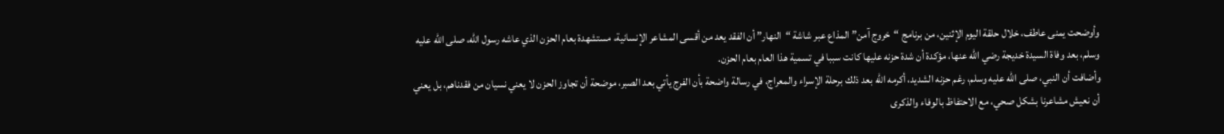وأوضحت يمنى عاطف، خلال حلقة اليوم الإثنين، من برنامج “خروج آمن” المذاع عبر شاشة “النهار” أن الفقد يعد من أقسى المشاعر الإنسانية، مستشهدة بعام الحزن الذي عاشه رسول الله، صلى الله عليه وسلم، بعد وفاة السيدة خديجة رضي الله عنها، مؤكدة أن شدة حزنه عليها كانت سببا في تسمية هذا العام بعام الحزن.
وأضافت أن النبي، صلى الله عليه وسلم، رغم حزنه الشديد، أكرمه الله بعد ذلك برحلة الإسراء والمعراج، في رسالة واضحة بأن الفرج يأتي بعد الصبر، موضحة أن تجاوز الحزن لا يعني نسيان من فقدناهم، بل يعني أن نعيش مشاعرنا بشكل صحي، مع الاحتفاظ بالوفاء والذكرى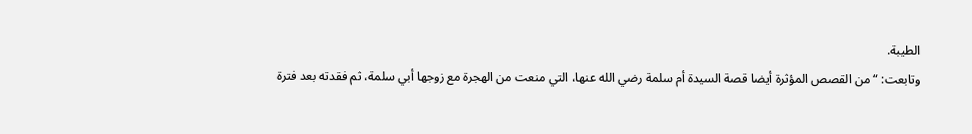الطيبة.
وتابعت: “من القصص المؤثرة أيضا قصة السيدة أم سلمة رضي الله عنها، التي منعت من الهجرة مع زوجها أبي سلمة، ثم فقدته بعد فترة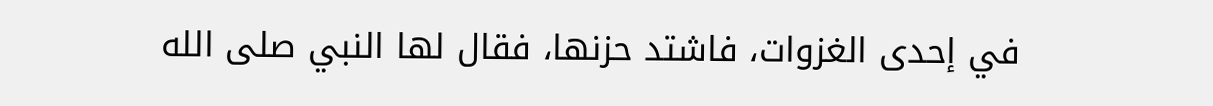في إحدى الغزوات، فاشتد حزنها، فقال لها النبي صلى الله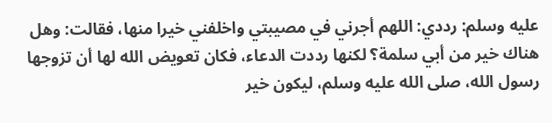عليه وسلم: رددي: اللهم أجرني في مصيبتي واخلفني خيرا منها، فقالت: وهل هناك خير من أبي سلمة؟ لكنها رددت الدعاء، فكان تعويض الله لها أن تزوجها رسول الله، صلى الله عليه وسلم، ليكون خير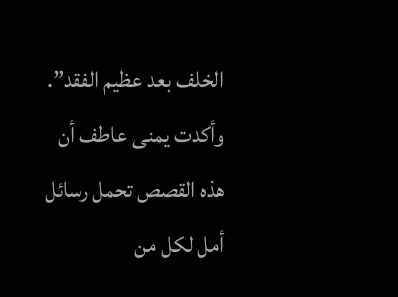الخلف بعد عظيم الفقد”.
وأكدت يمنى عاطف أن هذه القصص تحمل رسائل أمل لكل من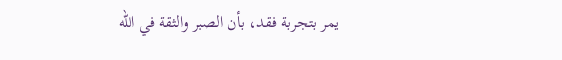يمر بتجربة فقد، بأن الصبر والثقة في الله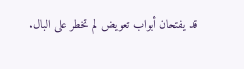قد يفتحان أبواب تعويض لم تخطر على البال.